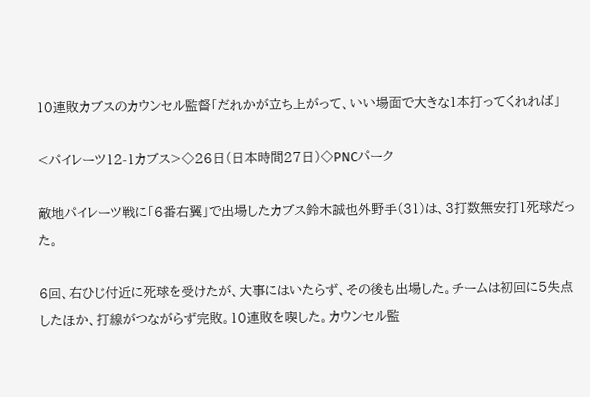10連敗カブスのカウンセル監督「だれかが立ち上がって、いい場面で大きな1本打ってくれれば」

<パイレーツ12-1カブス>◇26日(日本時間27日)◇PNCパーク

敵地パイレーツ戦に「6番右翼」で出場したカブス鈴木誠也外野手(31)は、3打数無安打1死球だった。

6回、右ひじ付近に死球を受けたが、大事にはいたらず、その後も出場した。チームは初回に5失点したほか、打線がつながらず完敗。10連敗を喫した。カウンセル監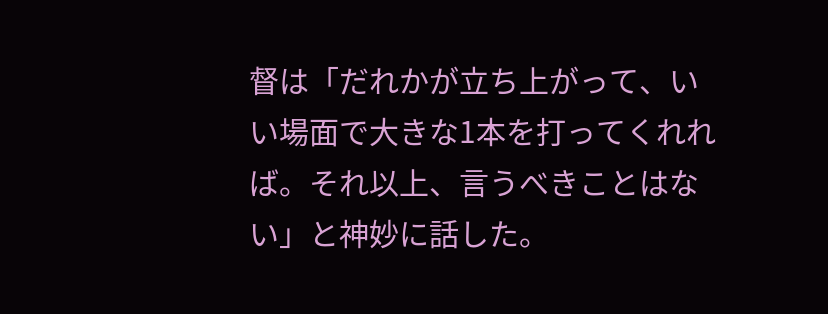督は「だれかが立ち上がって、いい場面で大きな1本を打ってくれれば。それ以上、言うべきことはない」と神妙に話した。